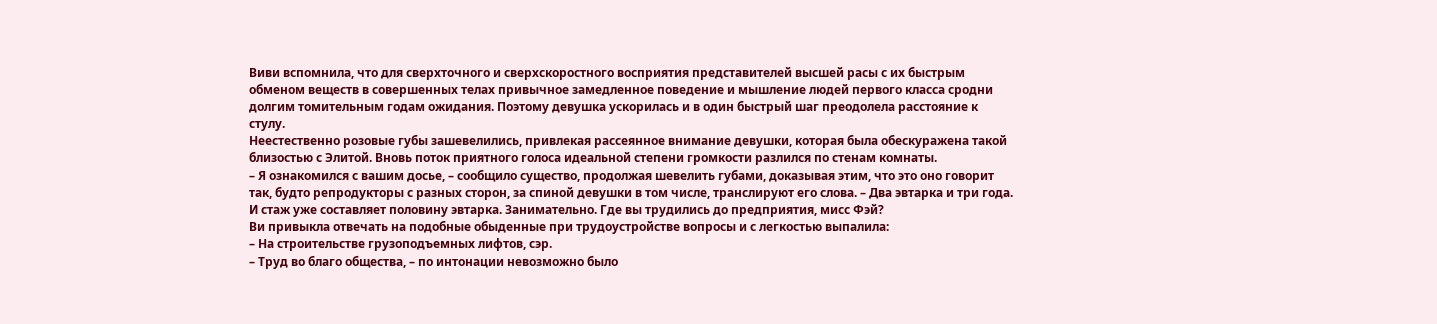Виви вспомнила, что для сверхточного и сверхскоростного восприятия представителей высшей расы с их быстрым обменом веществ в совершенных телах привычное замедленное поведение и мышление людей первого класса сродни долгим томительным годам ожидания. Поэтому девушка ускорилась и в один быстрый шаг преодолела расстояние к стулу.
Неестественно розовые губы зашевелились, привлекая рассеянное внимание девушки, которая была обескуражена такой близостью с Элитой. Вновь поток приятного голоса идеальной степени громкости разлился по стенам комнаты.
– Я ознакомился с вашим досье, – сообщило существо, продолжая шевелить губами, доказывая этим, что это оно говорит так, будто репродукторы с разных сторон, за спиной девушки в том числе, транслируют его слова. – Два эвтарка и три года. И стаж уже составляет половину эвтарка. Занимательно. Где вы трудились до предприятия, мисс Фэй?
Ви привыкла отвечать на подобные обыденные при трудоустройстве вопросы и с легкостью выпалила:
– На строительстве грузоподъемных лифтов, сэр.
– Труд во благо общества, – по интонации невозможно было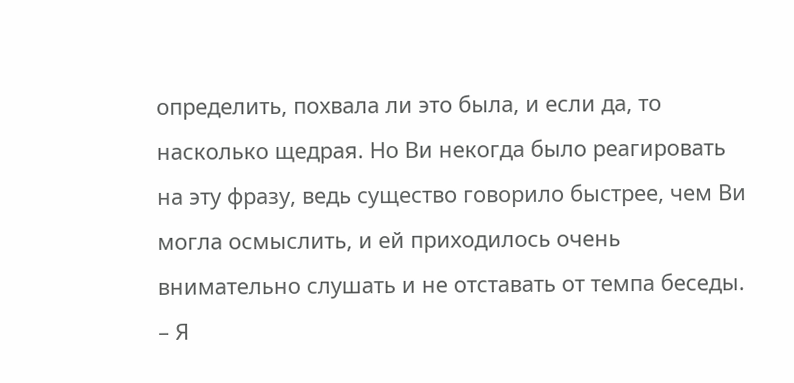определить, похвала ли это была, и если да, то насколько щедрая. Но Ви некогда было реагировать на эту фразу, ведь существо говорило быстрее, чем Ви могла осмыслить, и ей приходилось очень внимательно слушать и не отставать от темпа беседы. – Я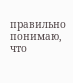правильно понимаю, что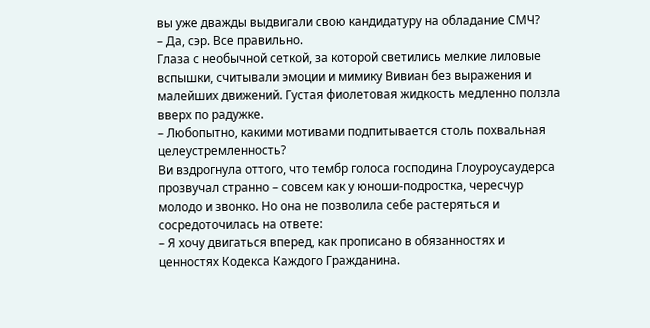вы уже дважды выдвигали свою кандидатуру на обладание СМЧ?
– Да, сэр. Все правильно.
Глаза с необычной сеткой, за которой светились мелкие лиловые вспышки, считывали эмоции и мимику Вивиан без выражения и малейших движений. Густая фиолетовая жидкость медленно ползла вверх по радужке.
– Любопытно, какими мотивами подпитывается столь похвальная целеустремленность?
Ви вздрогнула оттого, что тембр голоса господина Глоуроусаудерса прозвучал странно – совсем как у юноши-подростка, чересчур молодо и звонко. Но она не позволила себе растеряться и сосредоточилась на ответе:
– Я хочу двигаться вперед, как прописано в обязанностях и ценностях Кодекса Каждого Гражданина.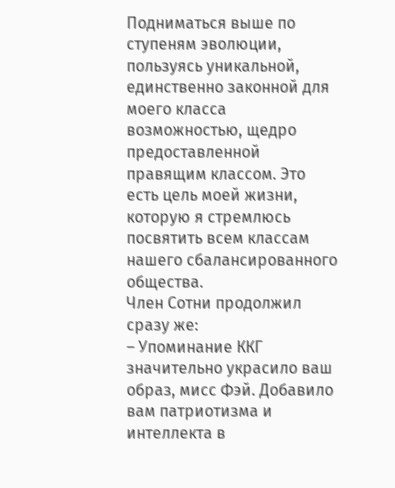Подниматься выше по ступеням эволюции, пользуясь уникальной, единственно законной для моего класса возможностью, щедро предоставленной правящим классом. Это есть цель моей жизни, которую я стремлюсь посвятить всем классам нашего сбалансированного общества.
Член Сотни продолжил сразу же:
– Упоминание ККГ значительно украсило ваш образ, мисс Фэй. Добавило вам патриотизма и интеллекта в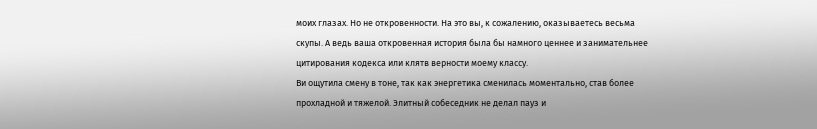моих глазах. Но не откровенности. На это вы, к сожалению, оказываетесь весьма скупы. А ведь ваша откровенная история была бы намного ценнее и занимательнее цитирования кодекса или клятв верности моему классу.
Ви ощутила смену в тоне, так как энергетика сменилась моментально, став более прохладной и тяжелой. Элитный собеседник не делал пауз и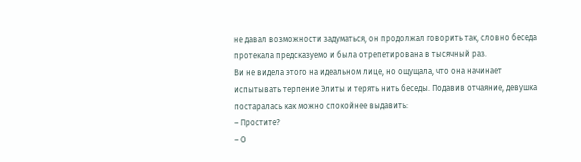не давал возможности задуматься, он продолжал говорить так, словно беседа протекала предсказуемо и была отрепетирована в тысячный раз.
Ви не видела этого на идеальном лице, но ощущала, что она начинает испытывать терпение Элиты и терять нить беседы. Подавив отчаяние, девушка постаралась как можно спокойнее выдавить:
– Простите?
– О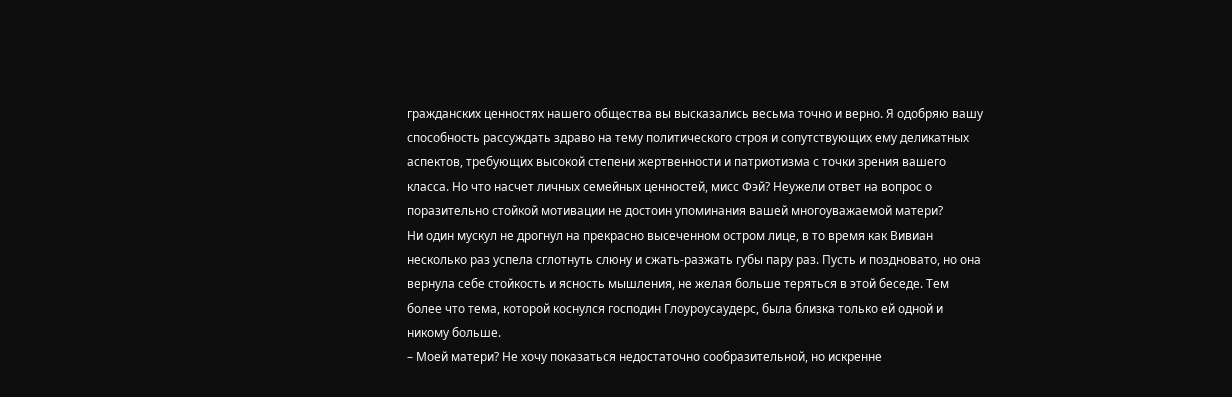гражданских ценностях нашего общества вы высказались весьма точно и верно. Я одобряю вашу способность рассуждать здраво на тему политического строя и сопутствующих ему деликатных аспектов, требующих высокой степени жертвенности и патриотизма с точки зрения вашего класса. Но что насчет личных семейных ценностей, мисс Фэй? Неужели ответ на вопрос о поразительно стойкой мотивации не достоин упоминания вашей многоуважаемой матери?
Ни один мускул не дрогнул на прекрасно высеченном остром лице, в то время как Вивиан несколько раз успела сглотнуть слюну и сжать-разжать губы пару раз. Пусть и поздновато, но она вернула себе стойкость и ясность мышления, не желая больше теряться в этой беседе. Тем более что тема, которой коснулся господин Глоуроусаудерс, была близка только ей одной и никому больше.
– Моей матери? Не хочу показаться недостаточно сообразительной, но искренне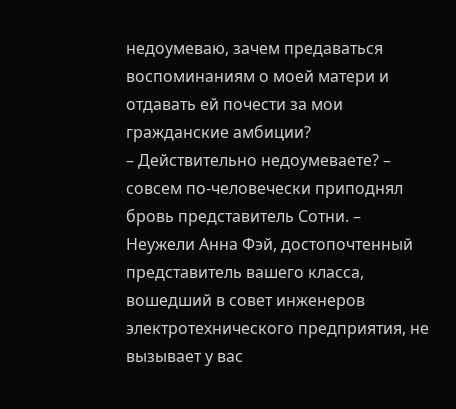недоумеваю, зачем предаваться воспоминаниям о моей матери и отдавать ей почести за мои гражданские амбиции?
– Действительно недоумеваете? – совсем по-человечески приподнял бровь представитель Сотни. – Неужели Анна Фэй, достопочтенный представитель вашего класса, вошедший в совет инженеров электротехнического предприятия, не вызывает у вас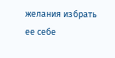желания избрать ее себе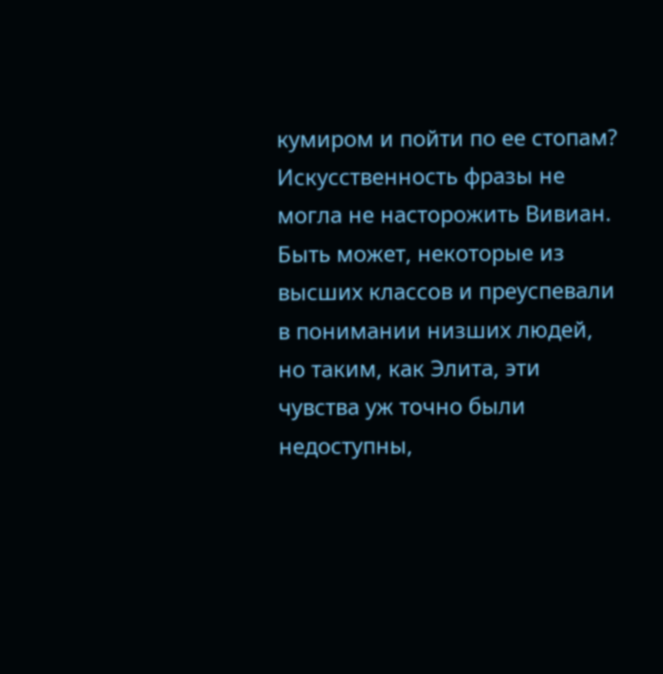кумиром и пойти по ее стопам?
Искусственность фразы не могла не насторожить Вивиан. Быть может, некоторые из высших классов и преуспевали в понимании низших людей, но таким, как Элита, эти чувства уж точно были недоступны,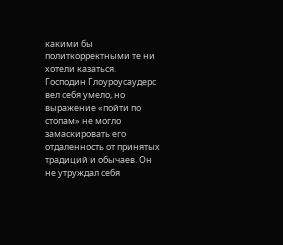какими бы политкорректными те ни хотели казаться.
Господин Глоуроусаудерс вел себя умело, но выражение «пойти по стопам» не могло замаскировать его отдаленность от принятых традиций и обычаев. Он не утруждал себя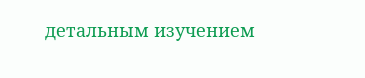детальным изучением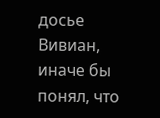досье Вивиан, иначе бы понял, что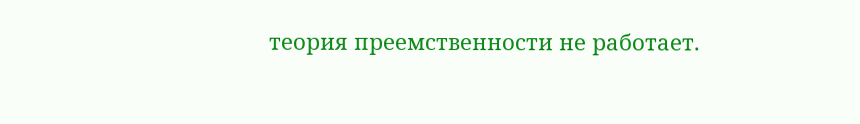теория преемственности не работает.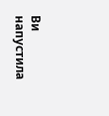Ви напустила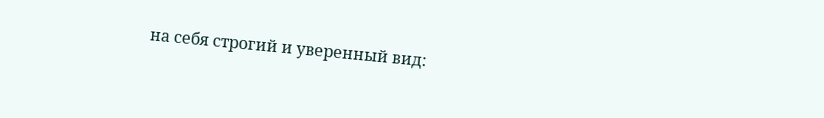на себя строгий и уверенный вид: